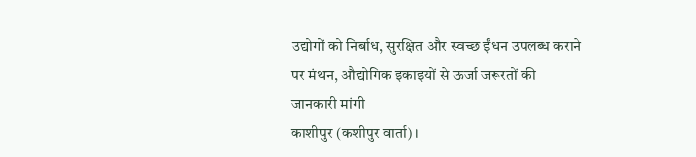उद्योगों को निर्बाध, सुरक्षित और स्वच्छ ईंधन उपलब्ध कराने पर मंथन, औद्योगिक इकाइयों से ऊर्जा जरूरतों की जानकारी मांगी
काशीपुर (कशीपुर वार्ता)।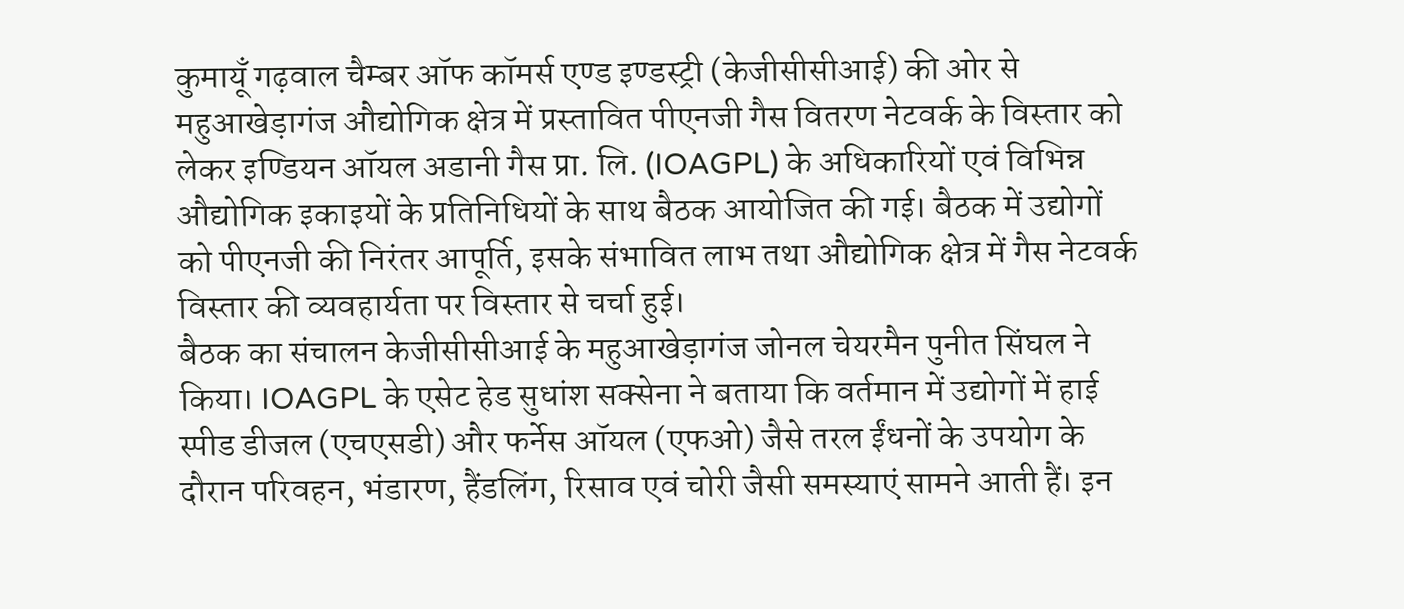कुमायूँ गढ़वाल चैम्बर ऑफ कॉमर्स एण्ड इण्डस्ट्री (केजीसीसीआई) की ओर से महुआखेड़ागंज औद्योगिक क्षेत्र में प्रस्तावित पीएनजी गैस वितरण नेटवर्क के विस्तार को लेकर इण्डियन ऑयल अडानी गैस प्रा. लि. (IOAGPL) के अधिकारियों एवं विभिन्न औद्योगिक इकाइयों के प्रतिनिधियों के साथ बैठक आयोजित की गई। बैठक में उद्योगों को पीएनजी की निरंतर आपूर्ति, इसके संभावित लाभ तथा औद्योगिक क्षेत्र में गैस नेटवर्क विस्तार की व्यवहार्यता पर विस्तार से चर्चा हुई।
बैठक का संचालन केजीसीसीआई के महुआखेड़ागंज जोनल चेयरमैन पुनीत सिंघल ने किया। IOAGPL के एसेट हेड सुधांश सक्सेना ने बताया कि वर्तमान में उद्योगों में हाई स्पीड डीजल (एचएसडी) और फर्नेस ऑयल (एफओ) जैसे तरल ईंधनों के उपयोग के दौरान परिवहन, भंडारण, हैंडलिंग, रिसाव एवं चोरी जैसी समस्याएं सामने आती हैं। इन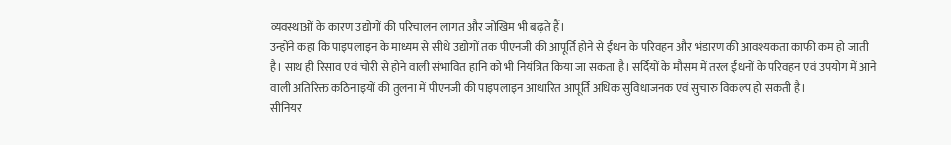व्यवस्थाओं के कारण उद्योगों की परिचालन लागत और जोखिम भी बढ़ते हैं।
उन्होंने कहा कि पाइपलाइन के माध्यम से सीधे उद्योगों तक पीएनजी की आपूर्ति होने से ईंधन के परिवहन और भंडारण की आवश्यकता काफी कम हो जाती है। साथ ही रिसाव एवं चोरी से होने वाली संभावित हानि को भी नियंत्रित किया जा सकता है। सर्दियों के मौसम में तरल ईंधनों के परिवहन एवं उपयोग में आने वाली अतिरिक्त कठिनाइयों की तुलना में पीएनजी की पाइपलाइन आधारित आपूर्ति अधिक सुविधाजनक एवं सुचारु विकल्प हो सकती है।
सीनियर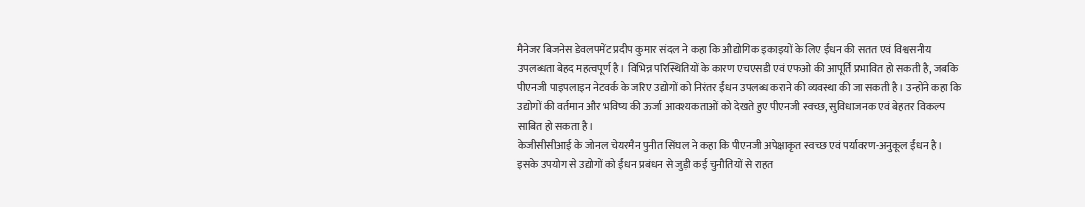मैनेजर बिजनेस डेवलपमेंट प्रदीप कुमार संदल ने कहा कि औद्योगिक इकाइयों के लिए ईंधन की सतत एवं विश्वसनीय उपलब्धता बेहद महत्वपूर्ण है। विभिन्न परिस्थितियों के कारण एचएसडी एवं एफओ की आपूर्ति प्रभावित हो सकती है, जबकि पीएनजी पाइपलाइन नेटवर्क के जरिए उद्योगों को निरंतर ईंधन उपलब्ध कराने की व्यवस्था की जा सकती है। उन्होंने कहा कि उद्योगों की वर्तमान और भविष्य की ऊर्जा आवश्यकताओं को देखते हुए पीएनजी स्वच्छ, सुविधाजनक एवं बेहतर विकल्प साबित हो सकता है।
केजीसीसीआई के जोनल चेयरमैन पुनीत सिंघल ने कहा कि पीएनजी अपेक्षाकृत स्वच्छ एवं पर्यावरण-अनुकूल ईंधन है। इसके उपयोग से उद्योगों को ईंधन प्रबंधन से जुड़ी कई चुनौतियों से राहत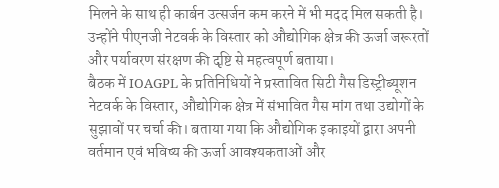मिलने के साथ ही कार्बन उत्सर्जन कम करने में भी मदद मिल सकती है। उन्होंने पीएनजी नेटवर्क के विस्तार को औद्योगिक क्षेत्र की ऊर्जा जरूरतों और पर्यावरण संरक्षण की दृष्टि से महत्वपूर्ण बताया।
बैठक में IOAGPL के प्रतिनिधियों ने प्रस्तावित सिटी गैस डिस्ट्रीब्यूशन नेटवर्क के विस्तार, औद्योगिक क्षेत्र में संभावित गैस मांग तथा उद्योगों के सुझावों पर चर्चा की। बताया गया कि औद्योगिक इकाइयों द्वारा अपनी वर्तमान एवं भविष्य की ऊर्जा आवश्यकताओं और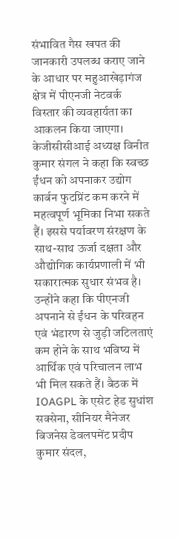संभावित गैस खपत की जानकारी उपलब्ध कराए जाने के आधार पर महुआखेड़ागंज क्षेत्र में पीएनजी नेटवर्क विस्तार की व्यवहार्यता का आकलन किया जाएगा।
केजीसीसीआई अध्यक्ष विनीत कुमार संगल ने कहा कि स्वच्छ ईंधन को अपनाकर उद्योग कार्बन फुटप्रिंट कम करने में महत्वपूर्ण भूमिका निभा सकते हैं। इससे पर्यावरण संरक्षण के साथ-साथ ऊर्जा दक्षता और औद्योगिक कार्यप्रणाली में भी सकारात्मक सुधार संभव है। उन्होंने कहा कि पीएनजी अपनाने से ईंधन के परिवहन एवं भंडारण से जुड़ी जटिलताएं कम होने के साथ भविष्य में आर्थिक एवं परिचालन लाभ भी मिल सकते हैं। बैठक में IOAGPL के एसेट हेड सुधांश सक्सेना, सीनियर मैनेजर बिजनेस डेवलपमेंट प्रदीप कुमार संदल,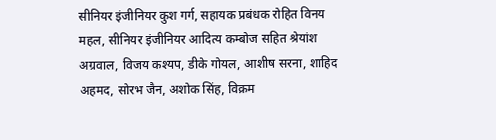सीनियर इंजीनियर कुश गर्ग, सहायक प्रबंधक रोहित विनय महल, सीनियर इंजीनियर आदित्य कम्बोज सहित श्रेयांश अग्रवाल, विजय कश्यप, डीके गोयल, आशीष सरना, शाहिद अहमद, सोरभ जैन, अशोक सिंह, विक्रम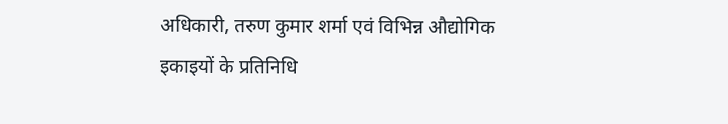अधिकारी, तरुण कुमार शर्मा एवं विभिन्न औद्योगिक इकाइयों के प्रतिनिधि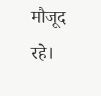मौजूद रहे।